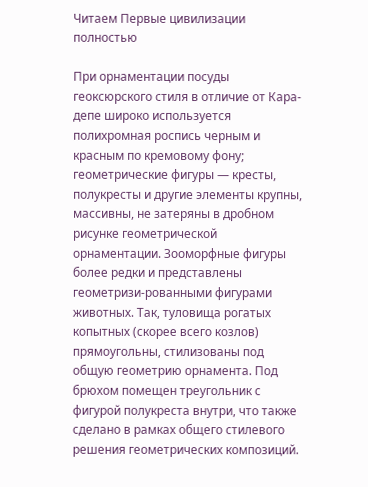Читаем Первые цивилизации полностью

При орнаментации посуды геоксюрского стиля в отличие от Кара-депе широко используется полихромная роспись черным и красным по кремовому фону; геометрические фигуры — кресты, полукресты и другие элементы крупны, массивны, не затеряны в дробном рисунке геометрической орнаментации. Зооморфные фигуры более редки и представлены геометризи-рованными фигурами животных. Так, туловища рогатых копытных (скорее всего козлов) прямоугольны, стилизованы под общую геометрию орнамента. Под брюхом помещен треугольник с фигурой полукреста внутри, что также сделано в рамках общего стилевого решения геометрических композиций.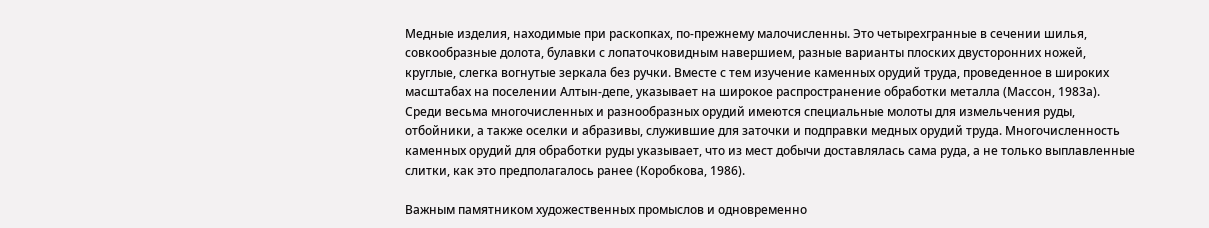Медные изделия, находимые при раскопках, по-прежнему малочисленны. Это четырехгранные в сечении шилья, совкообразные долота, булавки с лопаточковидным навершием, разные варианты плоских двусторонних ножей, круглые, слегка вогнутые зеркала без ручки. Вместе с тем изучение каменных орудий труда, проведенное в широких масштабах на поселении Алтын-депе, указывает на широкое распространение обработки металла (Массон, 1983а). Среди весьма многочисленных и разнообразных орудий имеются специальные молоты для измельчения руды, отбойники, а также оселки и абразивы, служившие для заточки и подправки медных орудий труда. Многочисленность каменных орудий для обработки руды указывает, что из мест добычи доставлялась сама руда, а не только выплавленные слитки, как это предполагалось ранее (Коробкова, 1986).

Важным памятником художественных промыслов и одновременно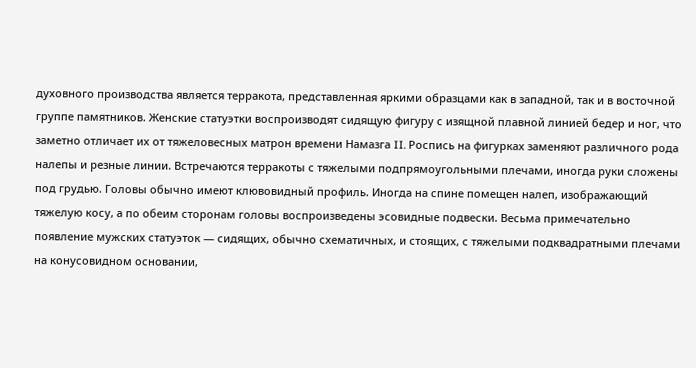духовного производства является терракота, представленная яркими образцами как в западной, так и в восточной группе памятников. Женские статуэтки воспроизводят сидящую фигуру с изящной плавной линией бедер и ног, что заметно отличает их от тяжеловесных матрон времени Намазга II. Роспись на фигурках заменяют различного рода налепы и резные линии. Встречаются терракоты с тяжелыми подпрямоугольными плечами, иногда руки сложены под грудью. Головы обычно имеют клювовидный профиль. Иногда на спине помещен налеп, изображающий тяжелую косу, а по обеим сторонам головы воспроизведены эсовидные подвески. Весьма примечательно появление мужских статуэток — сидящих, обычно схематичных, и стоящих, с тяжелыми подквадратными плечами на конусовидном основании,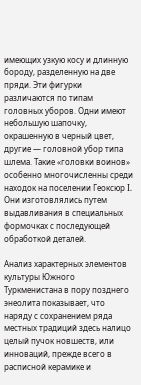имеющих узкую косу и длинную бороду, разделенную на две пряди. Эти фигурки различаются по типам головных уборов. Одни имеют небольшую шапочку, окрашенную в черный цвет, другие — головной убор типа шлема. Такие «головки воинов» особенно многочисленны среди находок на поселении Геоксюр I. Они изготовлялись путем выдавливания в специальных формочках с последующей обработкой деталей.

Анализ характерных элементов культуры Южного Туркменистана в пору позднего энеолита показывает, что наряду с сохранением ряда местных традиций здесь налицо целый пучок новшеств, или инноваций, прежде всего в расписной керамике и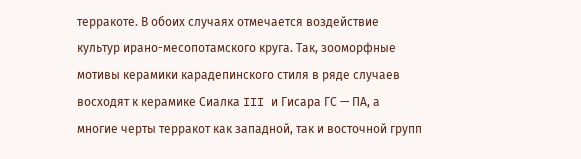терракоте. В обоих случаях отмечается воздействие культур ирано-месопотамского круга. Так, зооморфные мотивы керамики карадепинского стиля в ряде случаев восходят к керамике Сиалка III и Гисара ГС — ПА, а многие черты терракот как западной, так и восточной групп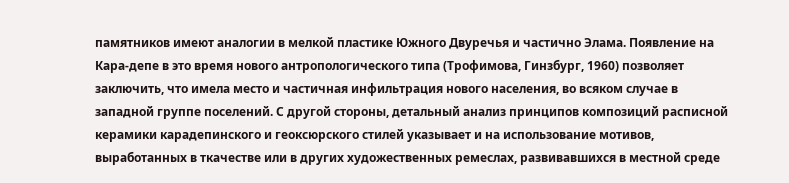памятников имеют аналогии в мелкой пластике Южного Двуречья и частично Элама. Появление на Кара-депе в это время нового антропологического типа (Трофимова, Гинзбург, 1960) позволяет заключить, что имела место и частичная инфильтрация нового населения, во всяком случае в западной группе поселений. С другой стороны, детальный анализ принципов композиций расписной керамики карадепинского и геоксюрского стилей указывает и на использование мотивов, выработанных в ткачестве или в других художественных ремеслах, развивавшихся в местной среде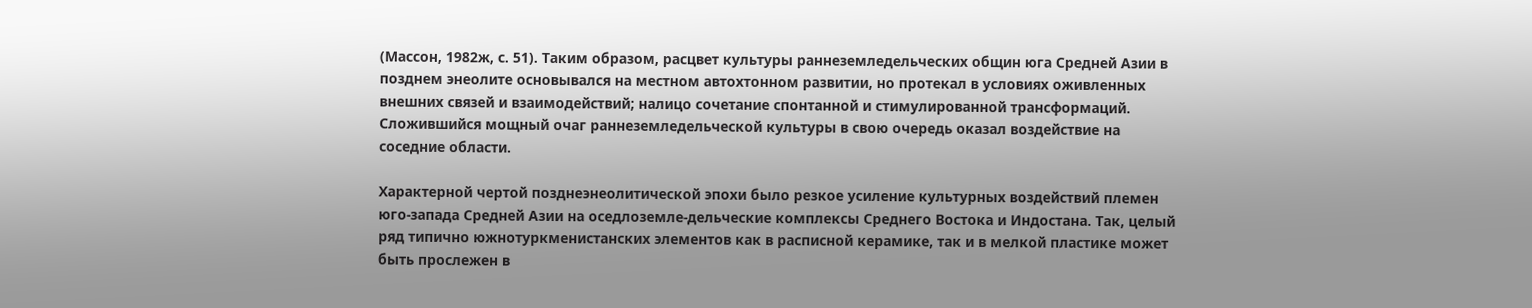(Массон, 1982ж, с. 51). Таким образом, расцвет культуры раннеземледельческих общин юга Средней Азии в позднем энеолите основывался на местном автохтонном развитии, но протекал в условиях оживленных внешних связей и взаимодействий; налицо сочетание спонтанной и стимулированной трансформаций. Сложившийся мощный очаг раннеземледельческой культуры в свою очередь оказал воздействие на соседние области.

Характерной чертой позднеэнеолитической эпохи было резкое усиление культурных воздействий племен юго-запада Средней Азии на оседлоземле-дельческие комплексы Среднего Востока и Индостана. Так, целый ряд типично южнотуркменистанских элементов как в расписной керамике, так и в мелкой пластике может быть прослежен в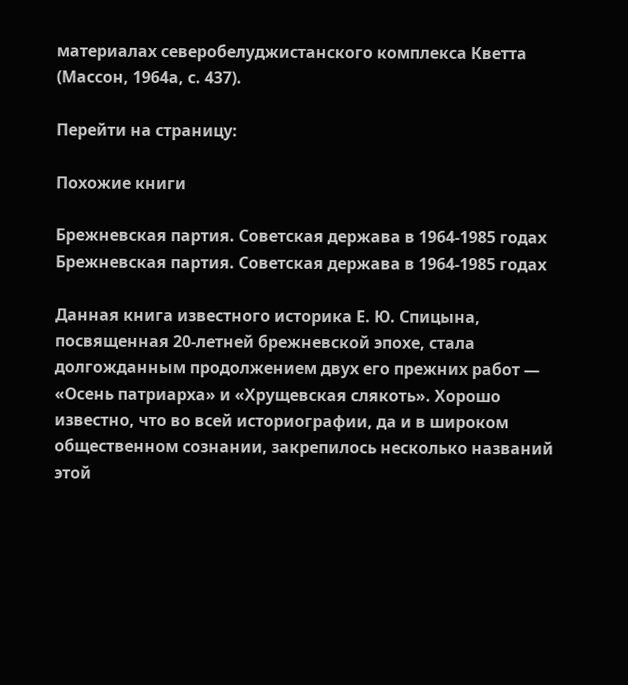материалах северобелуджистанского комплекса Кветта (Массон, 1964а, с. 437).

Перейти на страницу:

Похожие книги

Брежневская партия. Советская держава в 1964-1985 годах
Брежневская партия. Советская держава в 1964-1985 годах

Данная книга известного историка Е. Ю. Спицына, посвященная 20-летней брежневской эпохе, стала долгожданным продолжением двух его прежних работ — «Осень патриарха» и «Хрущевская слякоть». Хорошо известно, что во всей историографии, да и в широком общественном сознании, закрепилось несколько названий этой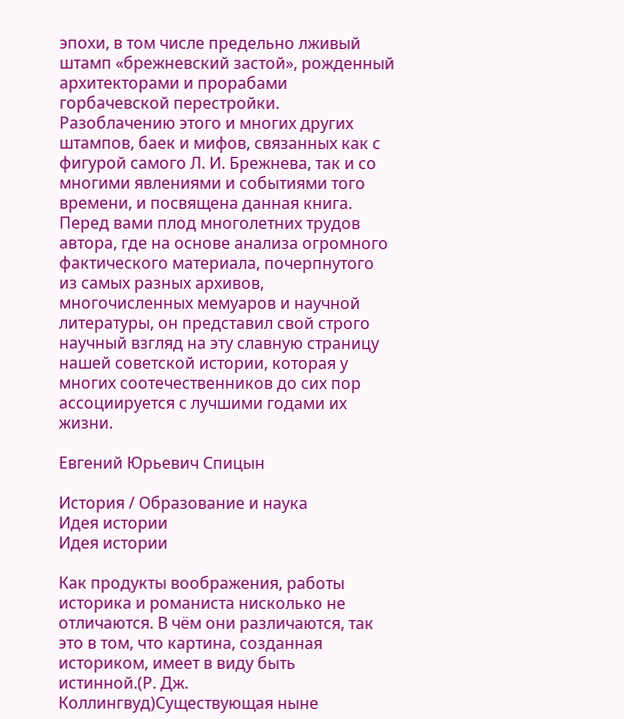эпохи, в том числе предельно лживый штамп «брежневский застой», рожденный архитекторами и прорабами горбачевской перестройки. Разоблачению этого и многих других штампов, баек и мифов, связанных как с фигурой самого Л. И. Брежнева, так и со многими явлениями и событиями того времени, и посвящена данная книга. Перед вами плод многолетних трудов автора, где на основе анализа огромного фактического материала, почерпнутого из самых разных архивов, многочисленных мемуаров и научной литературы, он представил свой строго научный взгляд на эту славную страницу нашей советской истории, которая у многих соотечественников до сих пор ассоциируется с лучшими годами их жизни.

Евгений Юрьевич Спицын

История / Образование и наука
Идея истории
Идея истории

Как продукты воображения, работы историка и романиста нисколько не отличаются. В чём они различаются, так это в том, что картина, созданная историком, имеет в виду быть истинной.(Р. Дж. Коллингвуд)Существующая ныне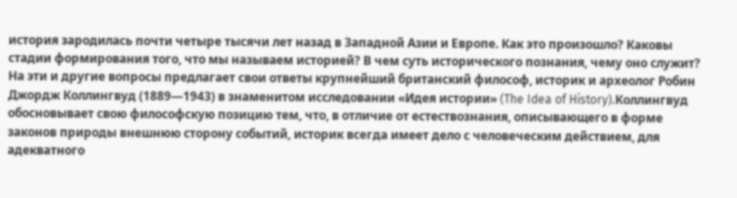история зародилась почти четыре тысячи лет назад в Западной Азии и Европе. Как это произошло? Каковы стадии формирования того, что мы называем историей? В чем суть исторического познания, чему оно служит? На эти и другие вопросы предлагает свои ответы крупнейший британский философ, историк и археолог Робин Джордж Коллингвуд (1889—1943) в знаменитом исследовании «Идея истории» (The Idea of History).Коллингвуд обосновывает свою философскую позицию тем, что, в отличие от естествознания, описывающего в форме законов природы внешнюю сторону событий, историк всегда имеет дело с человеческим действием, для адекватного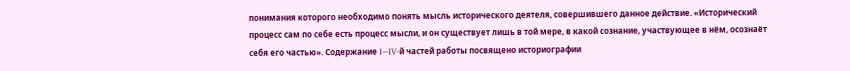понимания которого необходимо понять мысль исторического деятеля, совершившего данное действие. «Исторический процесс сам по себе есть процесс мысли, и он существует лишь в той мере, в какой сознание, участвующее в нём, осознаёт себя его частью». Содержание I—IV-й частей работы посвящено историографии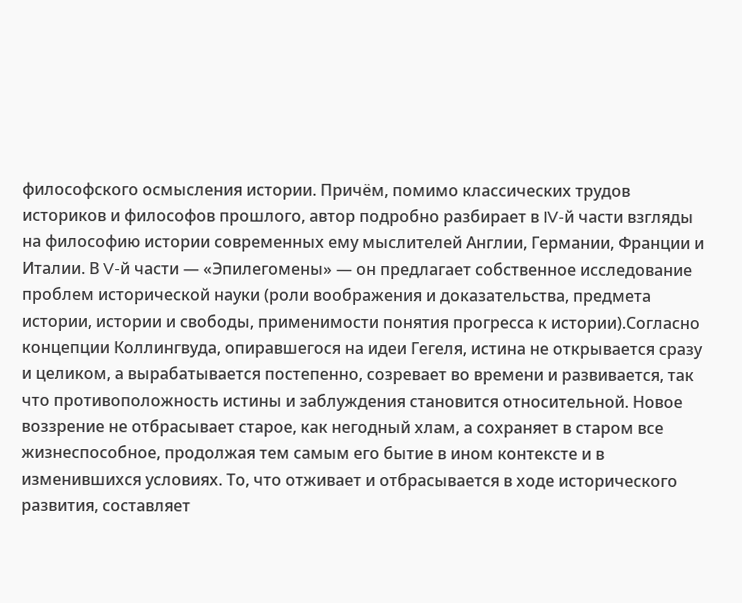философского осмысления истории. Причём, помимо классических трудов историков и философов прошлого, автор подробно разбирает в IV-й части взгляды на философию истории современных ему мыслителей Англии, Германии, Франции и Италии. В V-й части — «Эпилегомены» — он предлагает собственное исследование проблем исторической науки (роли воображения и доказательства, предмета истории, истории и свободы, применимости понятия прогресса к истории).Согласно концепции Коллингвуда, опиравшегося на идеи Гегеля, истина не открывается сразу и целиком, а вырабатывается постепенно, созревает во времени и развивается, так что противоположность истины и заблуждения становится относительной. Новое воззрение не отбрасывает старое, как негодный хлам, а сохраняет в старом все жизнеспособное, продолжая тем самым его бытие в ином контексте и в изменившихся условиях. То, что отживает и отбрасывается в ходе исторического развития, составляет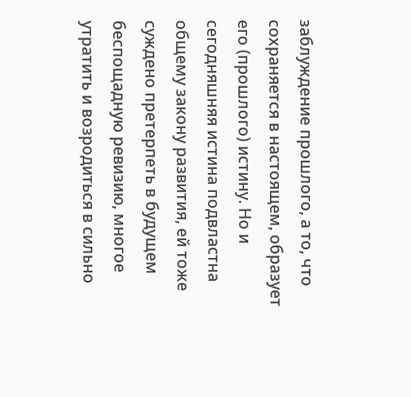заблуждение прошлого, а то, что сохраняется в настоящем, образует его (прошлого) истину. Но и сегодняшняя истина подвластна общему закону развития, ей тоже суждено претерпеть в будущем беспощадную ревизию, многое утратить и возродиться в сильно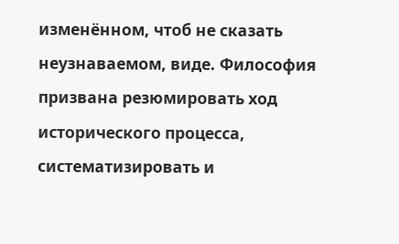изменённом, чтоб не сказать неузнаваемом, виде. Философия призвана резюмировать ход исторического процесса, систематизировать и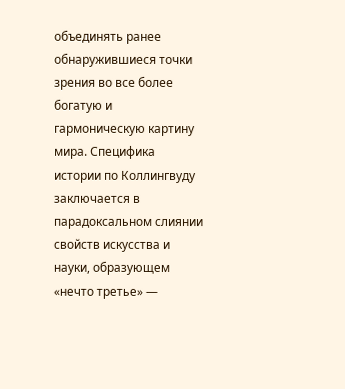объединять ранее обнаружившиеся точки зрения во все более богатую и гармоническую картину мира. Специфика истории по Коллингвуду заключается в парадоксальном слиянии свойств искусства и науки, образующем «нечто третье» —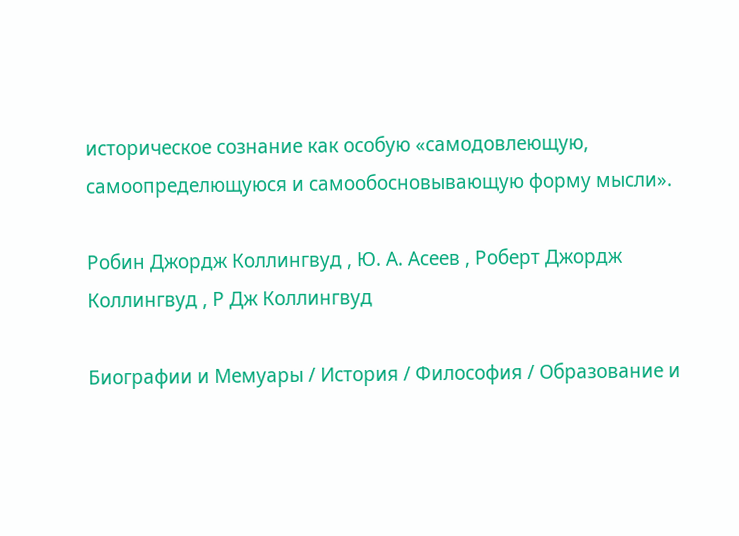историческое сознание как особую «самодовлеющую, самоопределющуюся и самообосновывающую форму мысли».

Робин Джордж Коллингвуд , Ю. А. Асеев , Роберт Джордж Коллингвуд , Р Дж Коллингвуд

Биографии и Мемуары / История / Философия / Образование и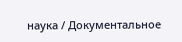наука / Документальное